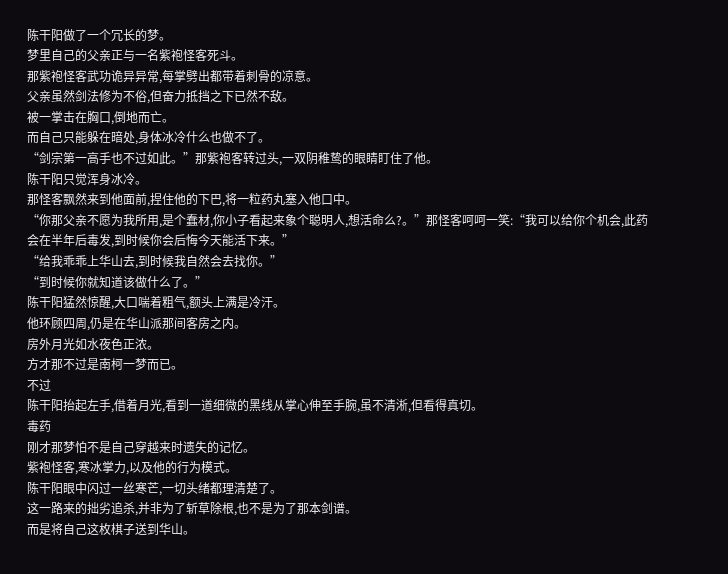陈干阳做了一个冗长的梦。
梦里自己的父亲正与一名紫袍怪客死斗。
那紫袍怪客武功诡异异常,每掌劈出都带着刺骨的凉意。
父亲虽然剑法修为不俗,但奋力抵挡之下已然不敌。
被一掌击在胸口,倒地而亡。
而自己只能躲在暗处,身体冰冷什么也做不了。
“剑宗第一高手也不过如此。”那紫袍客转过头,一双阴稚鸷的眼睛盯住了他。
陈干阳只觉浑身冰冷。
那怪客飘然来到他面前,捏住他的下巴,将一粒药丸塞入他口中。
“你那父亲不愿为我所用,是个蠢材,你小子看起来象个聪明人,想活命么?。”那怪客呵呵一笑:“我可以给你个机会,此药会在半年后毒发,到时候你会后悔今天能活下来。”
“给我乖乖上华山去,到时候我自然会去找你。”
“到时候你就知道该做什么了。”
陈干阳猛然惊醒,大口喘着粗气,额头上满是冷汗。
他环顾四周,仍是在华山派那间客房之内。
房外月光如水夜色正浓。
方才那不过是南柯一梦而已。
不过
陈干阳抬起左手,借着月光,看到一道细微的黑线从掌心伸至手腕,虽不清淅,但看得真切。
毒药
刚才那梦怕不是自己穿越来时遗失的记忆。
紫袍怪客,寒冰掌力,以及他的行为模式。
陈干阳眼中闪过一丝寒芒,一切头绪都理清楚了。
这一路来的拙劣追杀,并非为了斩草除根,也不是为了那本剑谱。
而是将自己这枚棋子送到华山。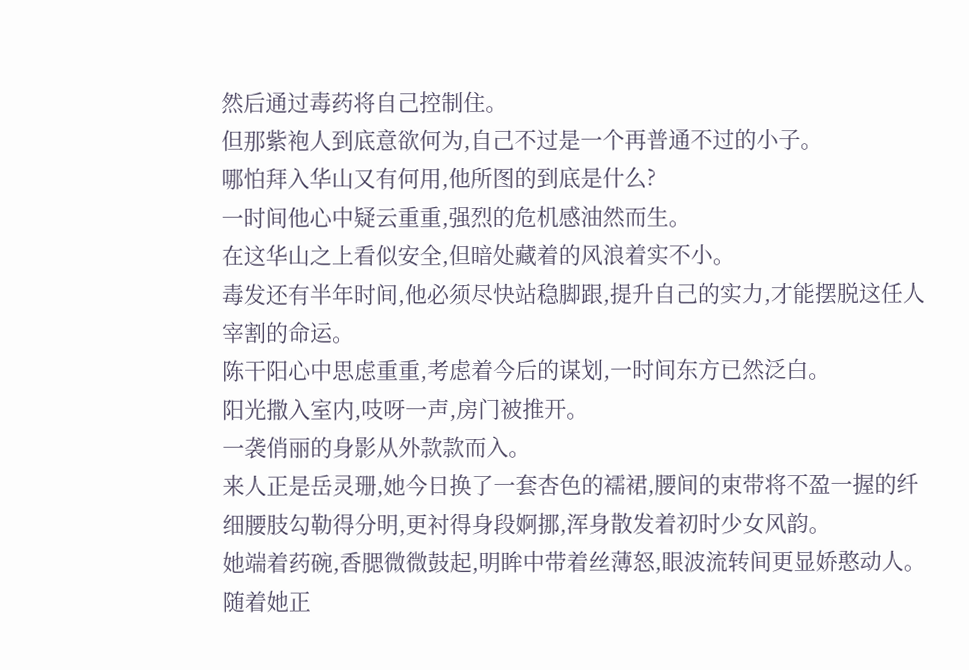然后通过毒药将自己控制住。
但那紫袍人到底意欲何为,自己不过是一个再普通不过的小子。
哪怕拜入华山又有何用,他所图的到底是什么?
一时间他心中疑云重重,强烈的危机感油然而生。
在这华山之上看似安全,但暗处藏着的风浪着实不小。
毒发还有半年时间,他必须尽快站稳脚跟,提升自己的实力,才能摆脱这任人宰割的命运。
陈干阳心中思虑重重,考虑着今后的谋划,一时间东方已然泛白。
阳光撒入室内,吱呀一声,房门被推开。
一袭俏丽的身影从外款款而入。
来人正是岳灵珊,她今日换了一套杏色的襦裙,腰间的束带将不盈一握的纤细腰肢勾勒得分明,更衬得身段婀挪,浑身散发着初时少女风韵。
她端着药碗,香腮微微鼓起,明眸中带着丝薄怒,眼波流转间更显娇憨动人。
随着她正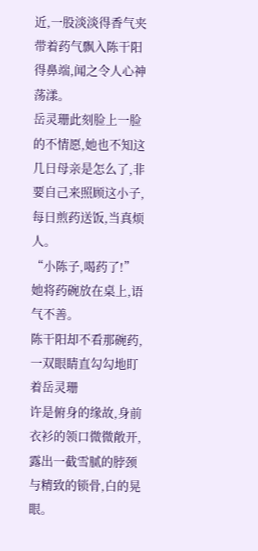近,一股淡淡得香气夹带着药气飘入陈干阳得鼻端,闻之令人心神荡漾。
岳灵珊此刻脸上一脸的不情愿,她也不知这几日母亲是怎么了,非要自己来照顾这小子,每日煎药送饭,当真烦人。
“小陈子,喝药了!”她将药碗放在桌上,语气不善。
陈干阳却不看那碗药,一双眼睛直勾勾地盯着岳灵珊
许是俯身的缘故,身前衣衫的领口微微敞开,露出一截雪腻的脖颈与精致的锁骨,白的晃眼。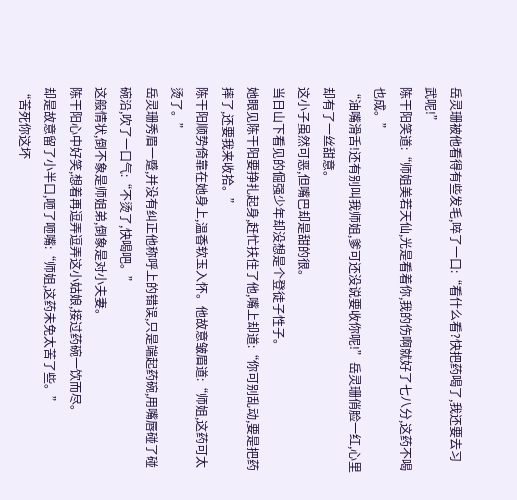岳灵珊被他看得有些发毛,啐了一口:“看什么看?快把药喝了,我还要去习武呢!”
陈干阳笑道:“师姐美若天仙,光是看着你,我的伤啊就好了七八分,这药不喝也成。”
“油嘴滑舌!还有别叫我师姐,爹可还没说要收你呢!”岳灵珊俏脸一红,心里却有了一丝甜意。
这小子虽然可恶,但嘴巴却是甜的很。
当日山下看见的倔强少年却没想是个登徒子性子。
她眼见陈干阳要挣扎起身,赶忙扶住了他,嘴上却道:“你可别乱动,要是把药摔了,还要我来收拾。”
陈干阳顺势倚靠在她身上,温香软玉入怀。他故意皱眉道:“师姐,这药可太烫了。”
岳灵珊秀眉一蹙,并没有纠正他称呼上的错误,只是端起药碗,用嘴唇碰了碰碗沿,吹了一口气:“不烫了,快喝吧。”
这般情状,倒不象是师姐弟,倒象是对小夫妻。
陈干阳心中好笑,想着再逗弄逗弄这小姑娘,接过药碗一饮而尽。
却是故意留了小半口,咂了咂嘴:“师姐,这药未免太苦了些。”
“苦死你这坏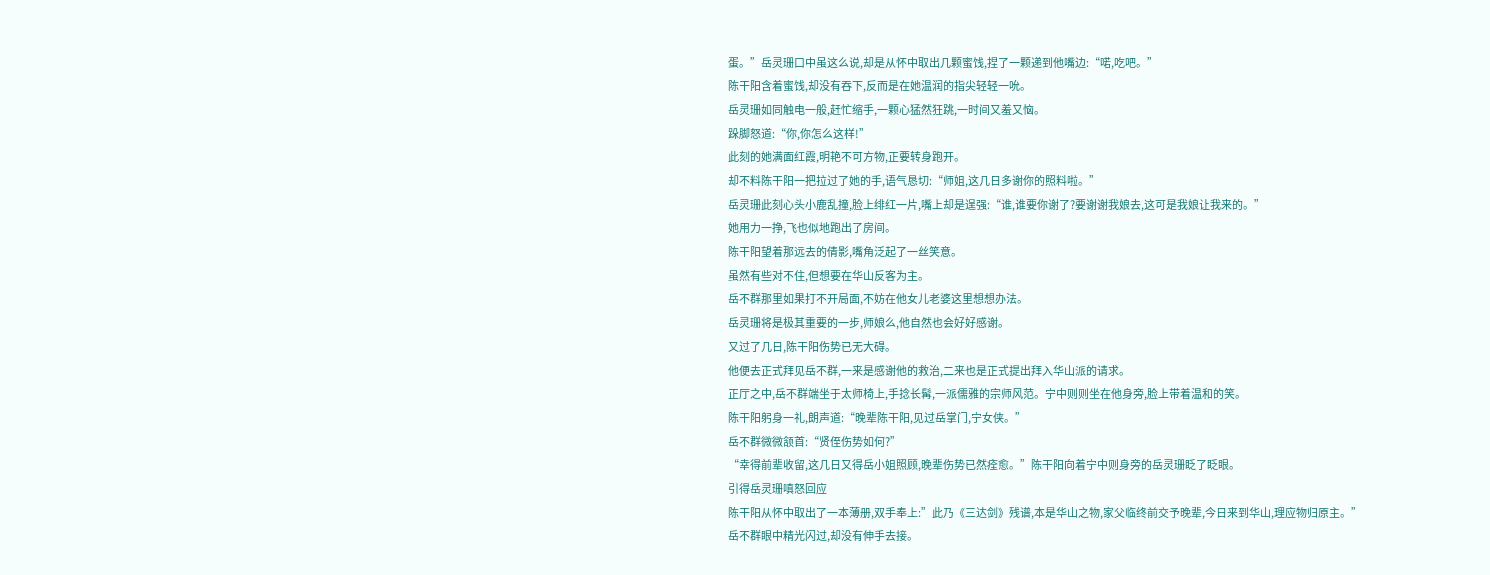蛋。”岳灵珊口中虽这么说,却是从怀中取出几颗蜜饯,捏了一颗递到他嘴边:“喏,吃吧。”
陈干阳含着蜜饯,却没有吞下,反而是在她温润的指尖轻轻一吮。
岳灵珊如同触电一般,赶忙缩手,一颗心猛然狂跳,一时间又羞又恼。
跺脚怒道:“你,你怎么这样!”
此刻的她满面红霞,明艳不可方物,正要转身跑开。
却不料陈干阳一把拉过了她的手,语气恳切:“师姐,这几日多谢你的照料啦。”
岳灵珊此刻心头小鹿乱撞,脸上绯红一片,嘴上却是逞强:“谁,谁要你谢了?要谢谢我娘去,这可是我娘让我来的。”
她用力一挣,飞也似地跑出了房间。
陈干阳望着那远去的倩影,嘴角泛起了一丝笑意。
虽然有些对不住,但想要在华山反客为主。
岳不群那里如果打不开局面,不妨在他女儿老婆这里想想办法。
岳灵珊将是极其重要的一步,师娘么,他自然也会好好感谢。
又过了几日,陈干阳伤势已无大碍。
他便去正式拜见岳不群,一来是感谢他的救治,二来也是正式提出拜入华山派的请求。
正厅之中,岳不群端坐于太师椅上,手捻长髯,一派儒雅的宗师风范。宁中则则坐在他身旁,脸上带着温和的笑。
陈干阳躬身一礼,朗声道:“晚辈陈干阳,见过岳掌门,宁女侠。”
岳不群微微颔首:“贤侄伤势如何?”
“幸得前辈收留,这几日又得岳小姐照顾,晚辈伤势已然痊愈。”陈干阳向着宁中则身旁的岳灵珊眨了眨眼。
引得岳灵珊嗔怒回应
陈干阳从怀中取出了一本薄册,双手奉上:”此乃《三达剑》残谱,本是华山之物,家父临终前交予晚辈,今日来到华山,理应物归原主。”
岳不群眼中精光闪过,却没有伸手去接。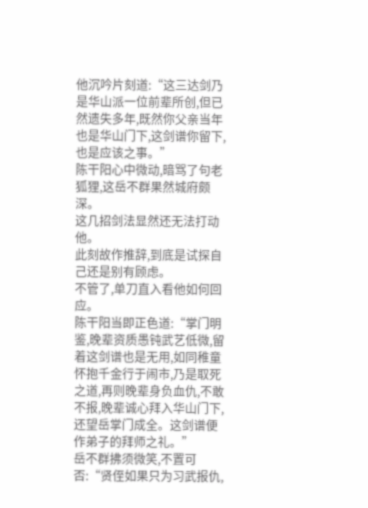他沉吟片刻道:“这三达剑乃是华山派一位前辈所创,但已然遗失多年,既然你父亲当年也是华山门下,这剑谱你留下,也是应该之事。”
陈干阳心中微动,暗骂了句老狐狸,这岳不群果然城府颇深。
这几招剑法显然还无法打动他。
此刻故作推辞,到底是试探自己还是别有顾虑。
不管了,单刀直入看他如何回应。
陈干阳当即正色道:“掌门明鉴,晚辈资质愚钝武艺低微,留着这剑谱也是无用,如同稚童怀抱千金行于闹市,乃是取死之道,再则晚辈身负血仇,不敢不报,晚辈诚心拜入华山门下,还望岳掌门成全。这剑谱便作弟子的拜师之礼。”
岳不群拂须微笑,不置可否:“贤侄如果只为习武报仇,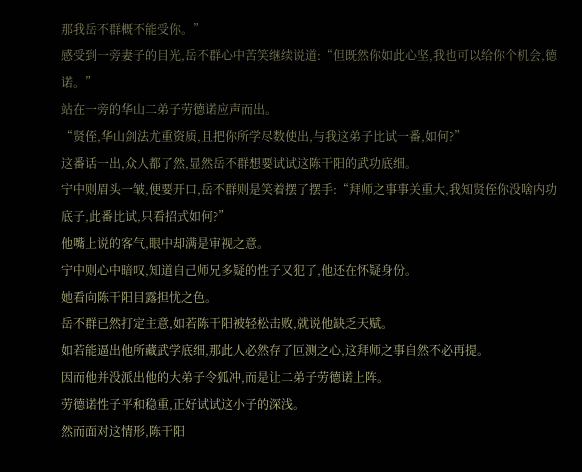那我岳不群概不能受你。”
感受到一旁妻子的目光,岳不群心中苦笑继续说道:“但既然你如此心坚,我也可以给你个机会,德诺。”
站在一旁的华山二弟子劳德诺应声而出。
“贤侄,华山剑法尤重资质,且把你所学尽数使出,与我这弟子比试一番,如何?”
这番话一出,众人都了然,显然岳不群想要试试这陈干阳的武功底细。
宁中则眉头一皱,便要开口,岳不群则是笑着摆了摆手:“拜师之事事关重大,我知贤侄你没啥内功底子,此番比试,只看招式如何?”
他嘴上说的客气,眼中却满是审视之意。
宁中则心中暗叹,知道自己师兄多疑的性子又犯了,他还在怀疑身份。
她看向陈干阳目露担忧之色。
岳不群已然打定主意,如若陈干阳被轻松击败,就说他缺乏天赋。
如若能逼出他所藏武学底细,那此人必然存了叵测之心,这拜师之事自然不必再提。
因而他并没派出他的大弟子令狐冲,而是让二弟子劳德诺上阵。
劳德诺性子平和稳重,正好试试这小子的深浅。
然而面对这情形,陈干阳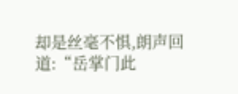却是丝毫不惧,朗声回道:“岳掌门此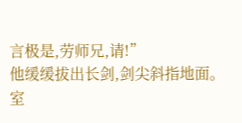言极是,劳师兄,请!”
他缓缓拔出长剑,剑尖斜指地面。
室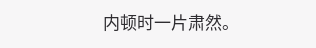内顿时一片肃然。